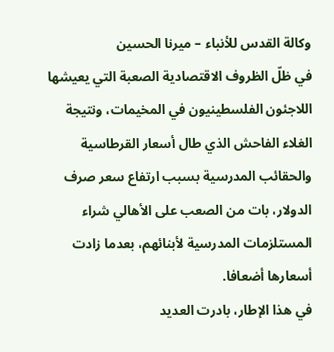وكالة القدس للأنباء – ميرنا الحسين
في ظلّ الظروف الاقتصادية الصعبة التي يعيشها اللاجئون الفلسطينيون في المخيمات، ونتيجة الغلاء الفاحش الذي طال أسعار القرطاسية والحقائب المدرسية بسبب ارتفاع سعر صرف الدولار، بات من الصعب على الأهالي شراء المستلزمات المدرسية لأبنائهم، بعدما زادت أسعارها أضعافا.
في هذا الإطار، بادرت العديد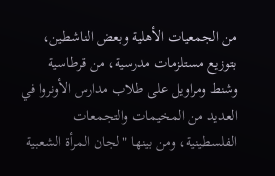من الجمعيات الأهلية وبعض الناشطين، بتوزيع مستلزمات مدرسية، من قرطاسية وشنط ومراويل على طلاب مدارس الأونروا في العديد من المخيمات والتجمعات الفلسطينية، ومن بينها "لجان المرأة الشعبية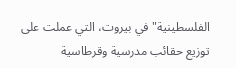الفلسطينية" في بيروت، التي عملت على توزيع حقائب مدرسية وقرطاسية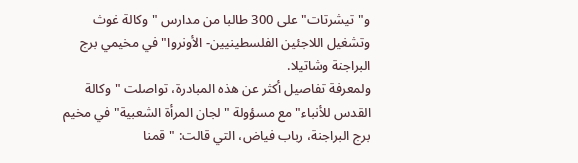و"تيشرتات" على 300 طالبا من مدارس "وكالة غوث وتشغيل اللاجئين الفلسطينيين- الأونروا" في مخيمي برج البراجنة وشاتيلا.
ولمعرفة تفاصيل أكثر عن هذه المبادرة، تواصلت "وكالة القدس للأنباء" مع مسؤولة "لجان المرأة الشعبية" في مخيم برج البراجنة، رباب فياض، التي قالت: "قمنا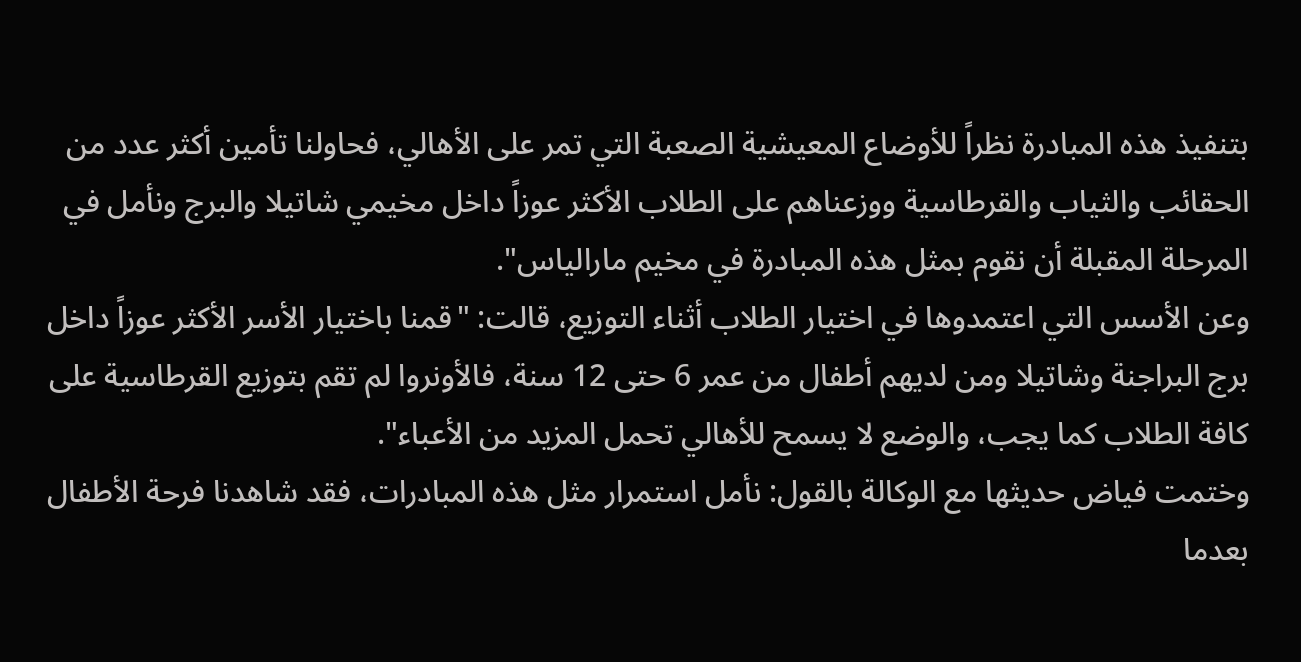بتنفيذ هذه المبادرة نظراً للأوضاع المعيشية الصعبة التي تمر على الأهالي، فحاولنا تأمين أكثر عدد من الحقائب والثياب والقرطاسية ووزعناهم على الطلاب الأكثر عوزاً داخل مخيمي شاتيلا والبرج ونأمل في المرحلة المقبلة أن نقوم بمثل هذه المبادرة في مخيم مارالياس".
وعن الأسس التي اعتمدوها في اختيار الطلاب أثناء التوزيع، قالت: "قمنا باختيار الأسر الأكثر عوزاً داخل برج البراجنة وشاتيلا ومن لديهم أطفال من عمر 6 حتى 12 سنة، فالأونروا لم تقم بتوزيع القرطاسية على كافة الطلاب كما يجب، والوضع لا يسمح للأهالي تحمل المزيد من الأعباء".
وختمت فياض حديثها مع الوكالة بالقول: نأمل استمرار مثل هذه المبادرات، فقد شاهدنا فرحة الأطفال بعدما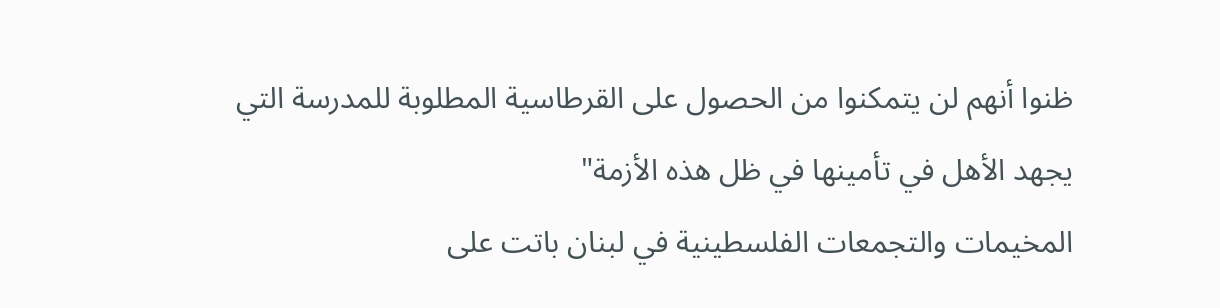ظنوا أنهم لن يتمكنوا من الحصول على القرطاسية المطلوبة للمدرسة التي يجهد الأهل في تأمينها في ظل هذه الأزمة"
المخيمات والتجمعات الفلسطينية في لبنان باتت على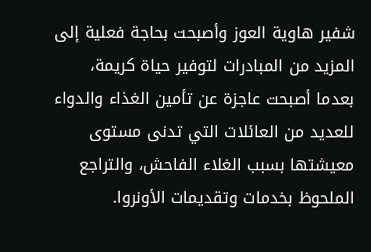شفير هاوية العوز وأصبحت بحاجة فعلية إلى المزيد من المبادرات لتوفير حياة كريمة، بعدما أصبحت عاجزة عن تأمين الغذاء والدواء للعديد من العائلات التي تدنى مستوى معيشتها بسبب الغلاء الفاحش، والتراجع الملحوظ بخدمات وتقديمات الأونروا.